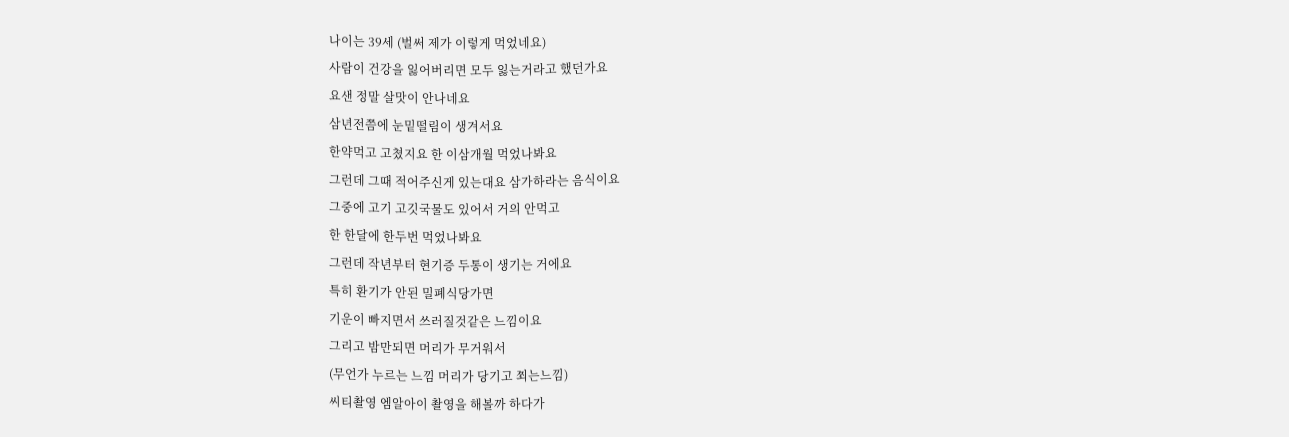나이는 39세 (벌써 제가 이렇게 먹었네요)
사람이 건강을 잃어버리면 모두 잃는거라고 했던가요
요샌 정말 살맛이 안나네요
삼년전쯤에 눈밑떨림이 생겨서요
한약먹고 고쳤지요 한 이삼개월 먹었나봐요
그런데 그때 적어주신게 있는대요 삼가하라는 음식이요
그중에 고기 고깃국물도 있어서 거의 안먹고
한 한달에 한두번 먹었나봐요
그런데 작년부터 현기증 두통이 생기는 거에요
특히 환기가 안된 밀폐식당가면
기운이 빠지면서 쓰러질것같은 느낌이요
그리고 밤만되면 머리가 무거워서
(무언가 누르는 느낌 머리가 당기고 쬐는느낌)
씨티촬영 엠알아이 촬영을 해볼까 하다가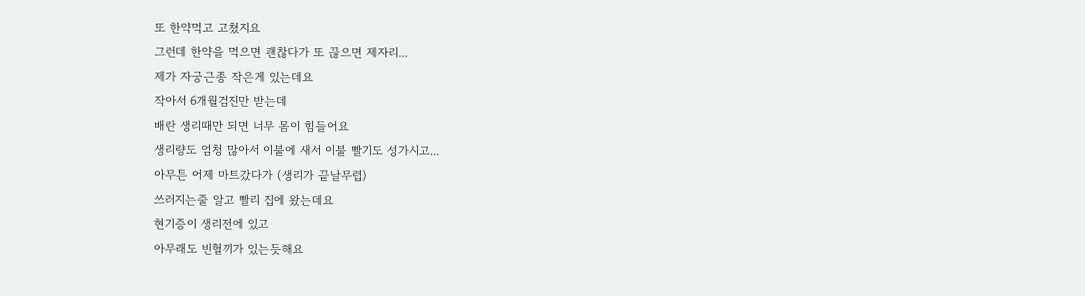또 한약먹고 고쳤지요
그런데 한약을 먹으면 괜찮다가 또 끊으면 제자리...
제가 자궁근종 작은게 있는데요
작아서 6개월검진만 받는데
배란 생리때만 되면 너무 몸이 힘들어요
생리량도 엄청 많아서 이불에 새서 이불 빨기도 성가시고...
아무튼 어제 마트갔다가 (생리가 끝날무렵)
쓰러지는줄 알고 빨리 집에 왔는데요
현기증이 생리전에 있고
아무래도 빈혈끼가 있는듯해요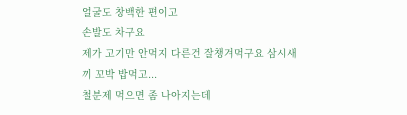얼굴도 창백한 편이고
손발도 차구요
제가 고기만 안먹지 다른건 잘챙겨먹구요 삼시새끼 꼬박 밥먹고...
철분제 먹으면 좀 나아지는데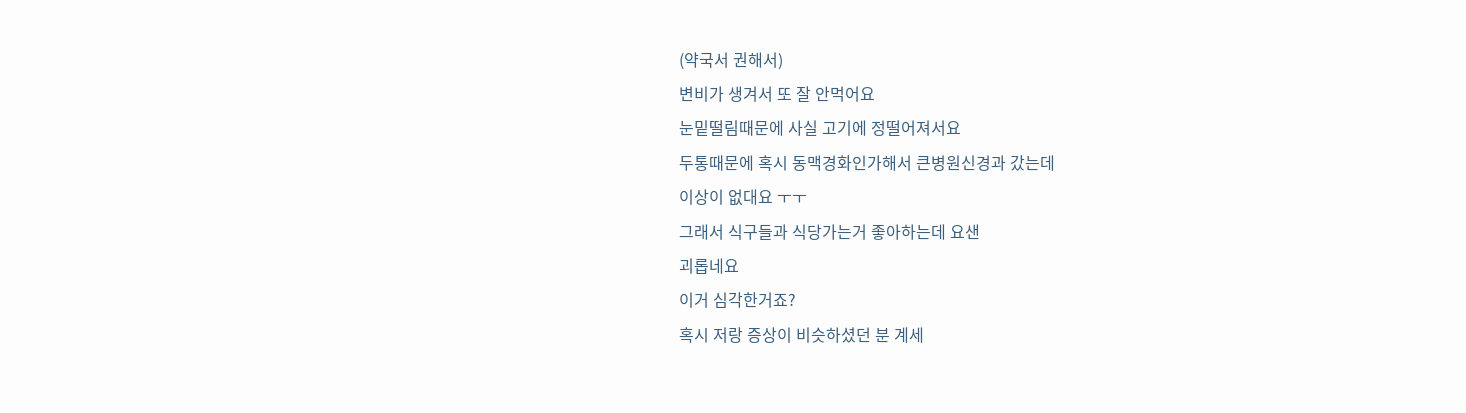(약국서 권해서)
변비가 생겨서 또 잘 안먹어요
눈밑떨림때문에 사실 고기에 정떨어져서요
두통때문에 혹시 동맥경화인가해서 큰병원신경과 갔는데
이상이 없대요 ㅜㅜ
그래서 식구들과 식당가는거 좋아하는데 요샌
괴롭네요
이거 심각한거죠?
혹시 저랑 증상이 비슷하셨던 분 계세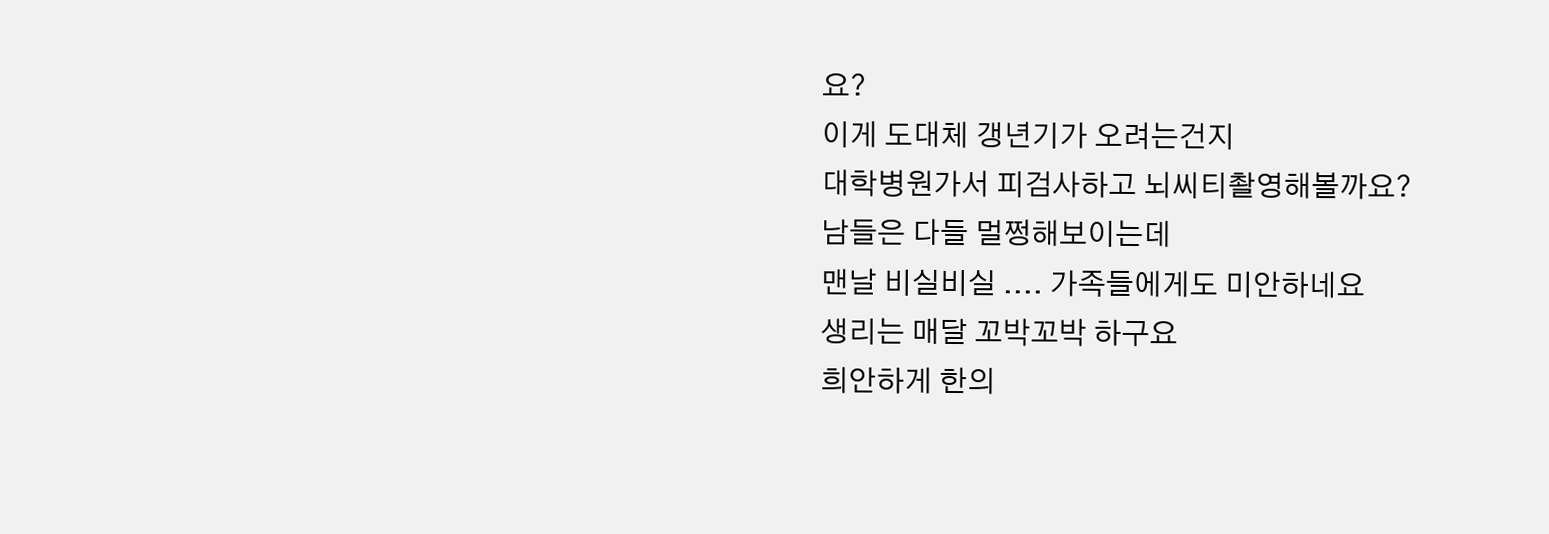요?
이게 도대체 갱년기가 오려는건지
대학병원가서 피검사하고 뇌씨티촬영해볼까요?
남들은 다들 멀쩡해보이는데
맨날 비실비실 .... 가족들에게도 미안하네요
생리는 매달 꼬박꼬박 하구요
희안하게 한의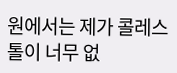원에서는 제가 콜레스톨이 너무 없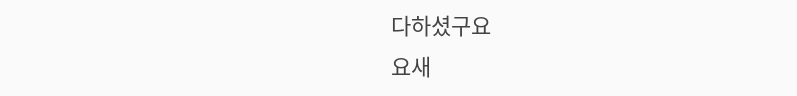다하셨구요
요새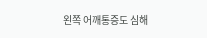왼쪽 어깨통증도 심해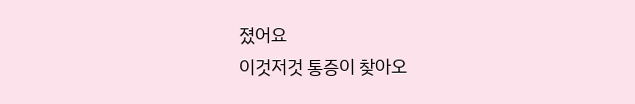졌어요
이것저것 통증이 찾아오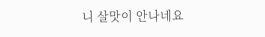니 살맛이 안나네요